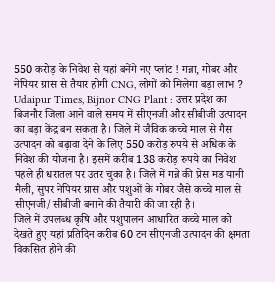550 करोड़ के निवेश से यहां बनेंगे नए प्लांट ! गन्ना, गोबर और नेपियर ग्रास से तैयार होगी CNG, लोगों को मिलेगा बड़ा लाभ ?
Udaipur Times, Bijnor CNG Plant : उत्तर प्रदेश का बिजनौर जिला आने वाले समय में सीएनजी और सीबीजी उत्पादन का बड़ा केंद्र बन सकता है। जिले में जैविक कच्चे माल से गैस उत्पादन को बढ़ावा देने के लिए 550 करोड़ रुपये से अधिक के निवेश की योजना है। इसमें करीब 138 करोड़ रुपये का निवेश पहले ही धरातल पर उतर चुका है। जिले में गन्ने की प्रेस मड यानी मैली, सुपर नेपियर ग्रास और पशुओं के गोबर जैसे कच्चे माल से सीएनजी/सीबीजी बनाने की तैयारी की जा रही है।
जिले में उपलब्ध कृषि और पशुपालन आधारित कच्चे माल को देखते हुए यहां प्रतिदिन करीब 60 टन सीएनजी उत्पादन की क्षमता विकसित होने की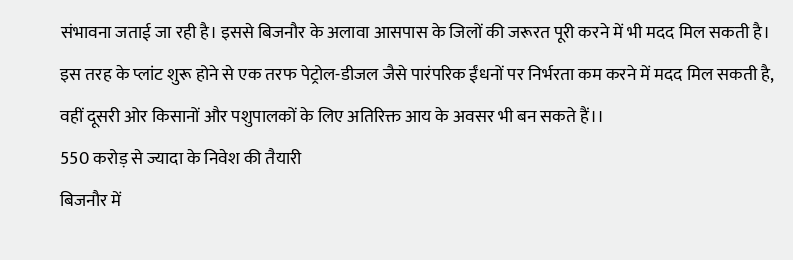संभावना जताई जा रही है। इससे बिजनौर के अलावा आसपास के जिलों की जरूरत पूरी करने में भी मदद मिल सकती है। इस तरह के प्लांट शुरू होने से एक तरफ पेट्रोल-डीजल जैसे पारंपरिक ईंधनों पर निर्भरता कम करने में मदद मिल सकती है, वहीं दूसरी ओर किसानों और पशुपालकों के लिए अतिरिक्त आय के अवसर भी बन सकते हैं।।
550 करोड़ से ज्यादा के निवेश की तैयारी
बिजनौर में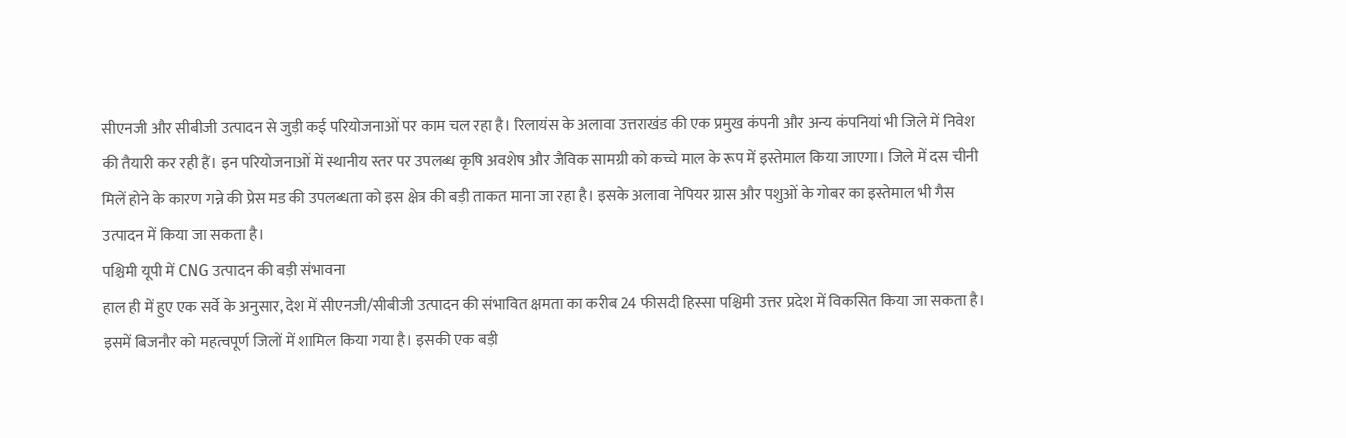सीएनजी और सीबीजी उत्पादन से जुड़ी कई परियोजनाओं पर काम चल रहा है। रिलायंस के अलावा उत्तराखंड की एक प्रमुख कंपनी और अन्य कंपनियां भी जिले में निवेश की तैयारी कर रही हैं। इन परियोजनाओं में स्थानीय स्तर पर उपलब्ध कृषि अवशेष और जैविक सामग्री को कच्चे माल के रूप में इस्तेमाल किया जाएगा। जिले में दस चीनी मिलें होने के कारण गन्ने की प्रेस मड की उपलब्धता को इस क्षेत्र की बड़ी ताकत माना जा रहा है। इसके अलावा नेपियर ग्रास और पशुओं के गोबर का इस्तेमाल भी गैस उत्पादन में किया जा सकता है।
पश्चिमी यूपी में CNG उत्पादन की बड़ी संभावना
हाल ही में हुए एक सर्वे के अनुसार, देश में सीएनजी/सीबीजी उत्पादन की संभावित क्षमता का करीब 24 फीसदी हिस्सा पश्चिमी उत्तर प्रदेश में विकसित किया जा सकता है। इसमें बिजनौर को महत्वपूर्ण जिलों में शामिल किया गया है। इसकी एक बड़ी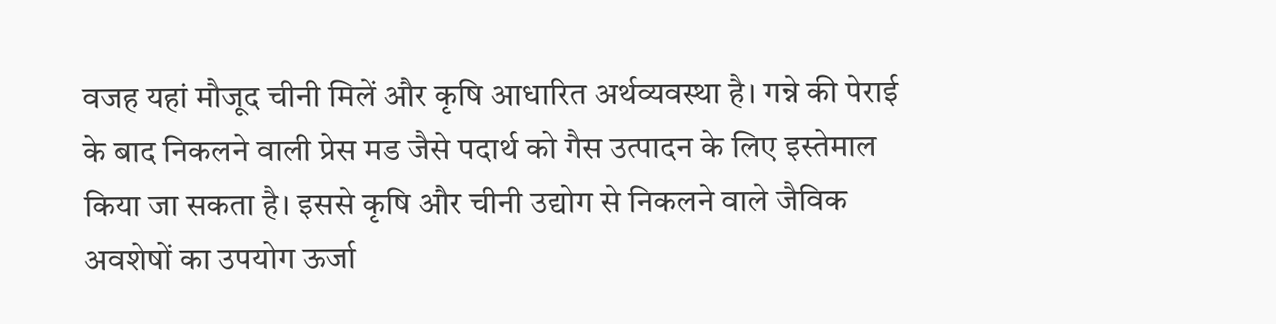वजह यहां मौजूद चीनी मिलें और कृषि आधारित अर्थव्यवस्था है। गन्ने की पेराई के बाद निकलने वाली प्रेस मड जैसे पदार्थ को गैस उत्पादन के लिए इस्तेमाल किया जा सकता है। इससे कृषि और चीनी उद्योग से निकलने वाले जैविक अवशेषों का उपयोग ऊर्जा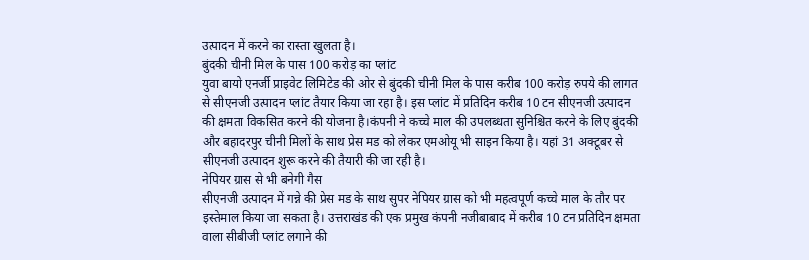उत्पादन में करने का रास्ता खुलता है।
बुंदकी चीनी मिल के पास 100 करोड़ का प्लांट
युवा बायो एनर्जी प्राइवेट लिमिटेड की ओर से बुंदकी चीनी मिल के पास करीब 100 करोड़ रुपये की लागत से सीएनजी उत्पादन प्लांट तैयार किया जा रहा है। इस प्लांट में प्रतिदिन करीब 10 टन सीएनजी उत्पादन की क्षमता विकसित करने की योजना है।कंपनी ने कच्चे माल की उपलब्धता सुनिश्चित करने के लिए बुंदकी और बहादरपुर चीनी मिलों के साथ प्रेस मड को लेकर एमओयू भी साइन किया है। यहां 31 अक्टूबर से सीएनजी उत्पादन शुरू करने की तैयारी की जा रही है।
नेपियर ग्रास से भी बनेगी गैस
सीएनजी उत्पादन में गन्ने की प्रेस मड के साथ सुपर नेपियर ग्रास को भी महत्वपूर्ण कच्चे माल के तौर पर इस्तेमाल किया जा सकता है। उत्तराखंड की एक प्रमुख कंपनी नजीबाबाद में करीब 10 टन प्रतिदिन क्षमता वाला सीबीजी प्लांट लगाने की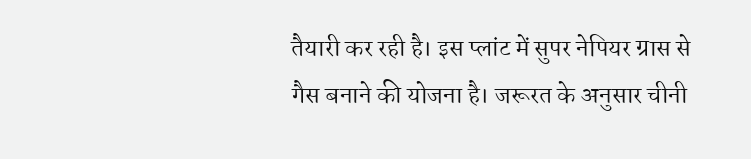तैयारी कर रही है। इस प्लांट में सुपर नेपियर ग्रास से गैस बनाने की योजना है। जरूरत के अनुसार चीनी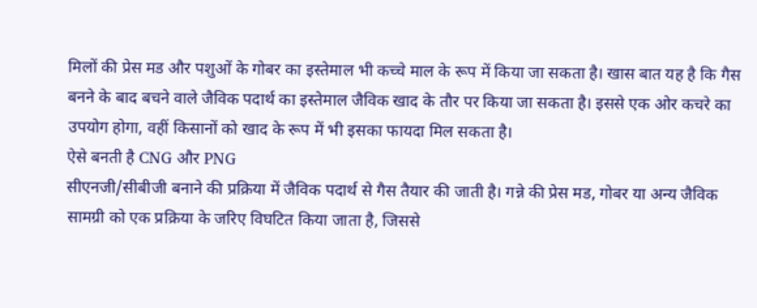मिलों की प्रेस मड और पशुओं के गोबर का इस्तेमाल भी कच्चे माल के रूप में किया जा सकता है। खास बात यह है कि गैस बनने के बाद बचने वाले जैविक पदार्थ का इस्तेमाल जैविक खाद के तौर पर किया जा सकता है। इससे एक ओर कचरे का उपयोग होगा, वहीं किसानों को खाद के रूप में भी इसका फायदा मिल सकता है।
ऐसे बनती है CNG और PNG
सीएनजी/सीबीजी बनाने की प्रक्रिया में जैविक पदार्थ से गैस तैयार की जाती है। गन्ने की प्रेस मड, गोबर या अन्य जैविक सामग्री को एक प्रक्रिया के जरिए विघटित किया जाता है, जिससे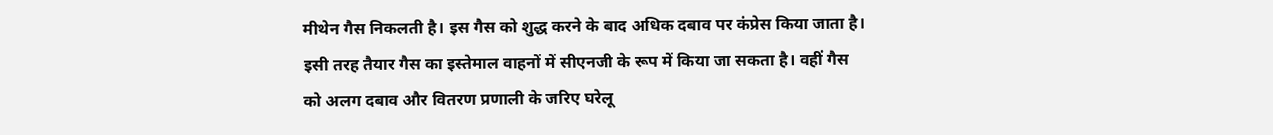मीथेन गैस निकलती है। इस गैस को शुद्ध करने के बाद अधिक दबाव पर कंप्रेस किया जाता है। इसी तरह तैयार गैस का इस्तेमाल वाहनों में सीएनजी के रूप में किया जा सकता है। वहीं गैस को अलग दबाव और वितरण प्रणाली के जरिए घरेलू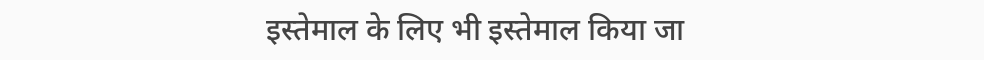इस्तेमाल के लिए भी इस्तेमाल किया जा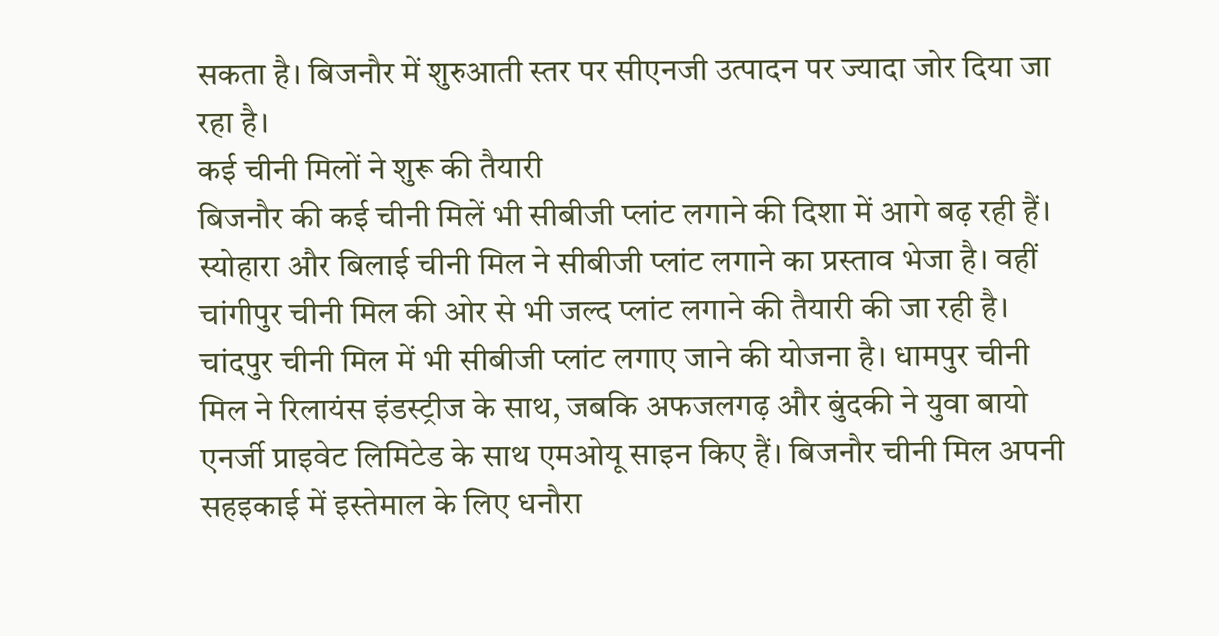सकता है। बिजनौर में शुरुआती स्तर पर सीएनजी उत्पादन पर ज्यादा जोर दिया जा रहा है।
कई चीनी मिलों ने शुरू की तैयारी
बिजनौर की कई चीनी मिलें भी सीबीजी प्लांट लगाने की दिशा में आगे बढ़ रही हैं। स्योहारा और बिलाई चीनी मिल ने सीबीजी प्लांट लगाने का प्रस्ताव भेजा है। वहीं चांगीपुर चीनी मिल की ओर से भी जल्द प्लांट लगाने की तैयारी की जा रही है। चांदपुर चीनी मिल में भी सीबीजी प्लांट लगाए जाने की योजना है। धामपुर चीनी मिल ने रिलायंस इंडस्ट्रीज के साथ, जबकि अफजलगढ़ और बुंदकी ने युवा बायो एनर्जी प्राइवेट लिमिटेड के साथ एमओयू साइन किए हैं। बिजनौर चीनी मिल अपनी सहइकाई में इस्तेमाल के लिए धनौरा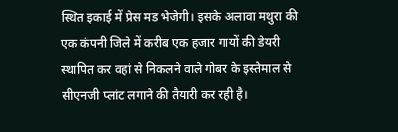स्थित इकाई में प्रेस मड भेजेगी। इसके अलावा मथुरा की एक कंपनी जिले में करीब एक हजार गायों की डेयरी स्थापित कर वहां से निकलने वाले गोबर के इस्तेमाल से सीएनजी प्लांट लगाने की तैयारी कर रही है।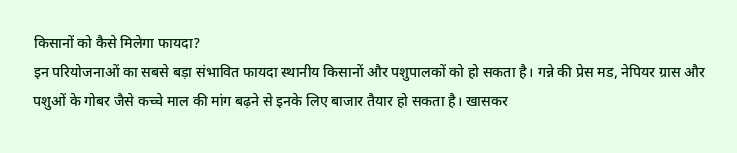किसानों को कैसे मिलेगा फायदा?
इन परियोजनाओं का सबसे बड़ा संभावित फायदा स्थानीय किसानों और पशुपालकों को हो सकता है। गन्ने की प्रेस मड, नेपियर ग्रास और पशुओं के गोबर जैसे कच्चे माल की मांग बढ़ने से इनके लिए बाजार तैयार हो सकता है। खासकर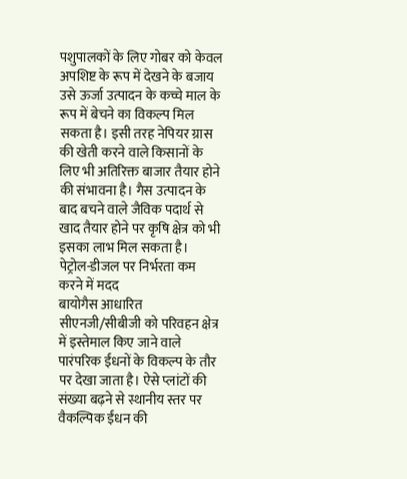पशुपालकों के लिए गोबर को केवल अपशिष्ट के रूप में देखने के बजाय उसे ऊर्जा उत्पादन के कच्चे माल के रूप में बेचने का विकल्प मिल सकता है। इसी तरह नेपियर ग्रास की खेती करने वाले किसानों के लिए भी अतिरिक्त बाजार तैयार होने की संभावना है। गैस उत्पादन के बाद बचने वाले जैविक पदार्थ से खाद तैयार होने पर कृषि क्षेत्र को भी इसका लाभ मिल सकता है।
पेट्रोल-डीजल पर निर्भरता कम करने में मदद
बायोगैस आधारित सीएनजी/सीबीजी को परिवहन क्षेत्र में इस्तेमाल किए जाने वाले पारंपरिक ईंधनों के विकल्प के तौर पर देखा जाता है। ऐसे प्लांटों की संख्या बढ़ने से स्थानीय स्तर पर वैकल्पिक ईंधन की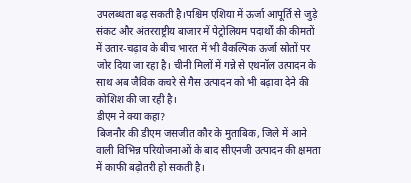उपलब्धता बढ़ सकती है।पश्चिम एशिया में ऊर्जा आपूर्ति से जुड़े संकट और अंतरराष्ट्रीय बाजार में पेट्रोलियम पदार्थों की कीमतों में उतार-चढ़ाव के बीच भारत में भी वैकल्पिक ऊर्जा स्रोतों पर जोर दिया जा रहा है। चीनी मिलों में गन्ने से एथनॉल उत्पादन के साथ अब जैविक कचरे से गैस उत्पादन को भी बढ़ावा देने की कोशिश की जा रही है।
डीएम ने क्या कहा?
बिजनौर की डीएम जसजीत कौर के मुताबिक, जिले में आने वाली विभिन्न परियोजनाओं के बाद सीएनजी उत्पादन की क्षमता में काफी बढ़ोतरी हो सकती है।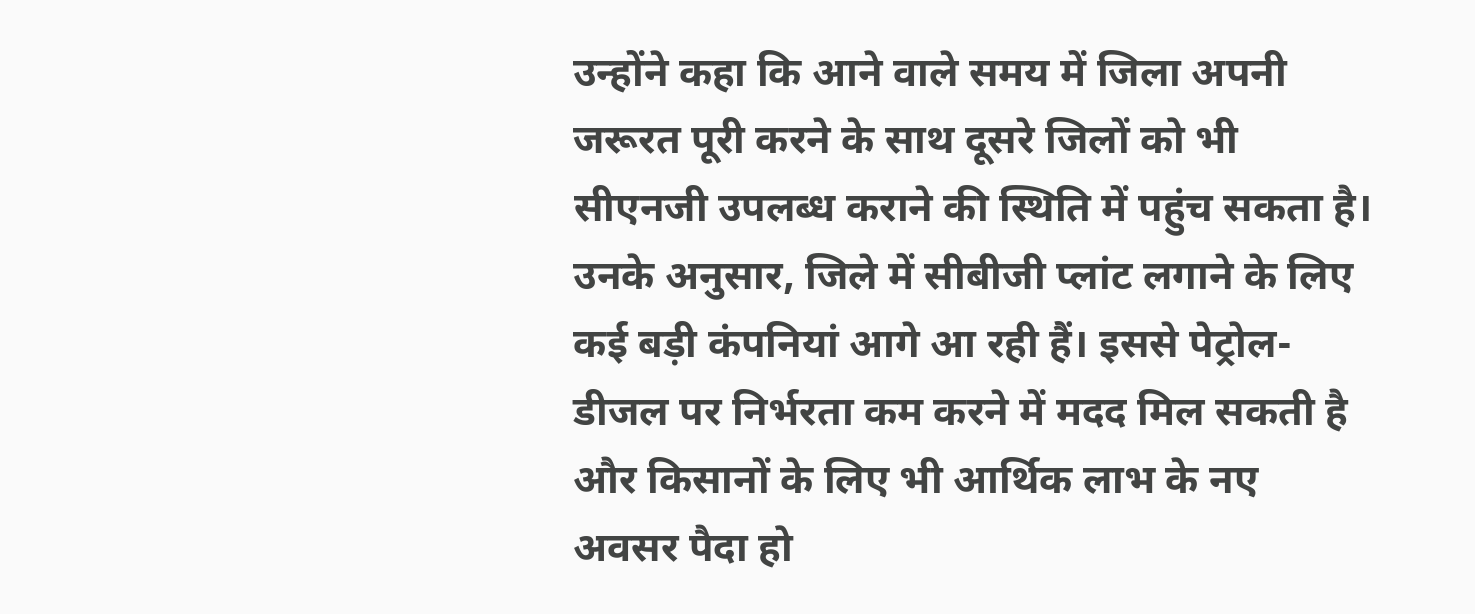उन्होंने कहा कि आने वाले समय में जिला अपनी जरूरत पूरी करने के साथ दूसरे जिलों को भी सीएनजी उपलब्ध कराने की स्थिति में पहुंच सकता है। उनके अनुसार, जिले में सीबीजी प्लांट लगाने के लिए कई बड़ी कंपनियां आगे आ रही हैं। इससे पेट्रोल-डीजल पर निर्भरता कम करने में मदद मिल सकती है और किसानों के लिए भी आर्थिक लाभ के नए अवसर पैदा हो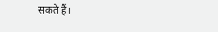सकते हैं।